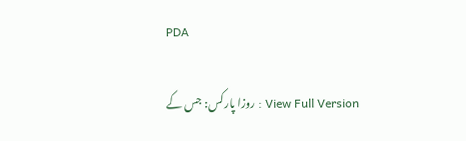PDA

View Full Version : روزا پارکس: جس کے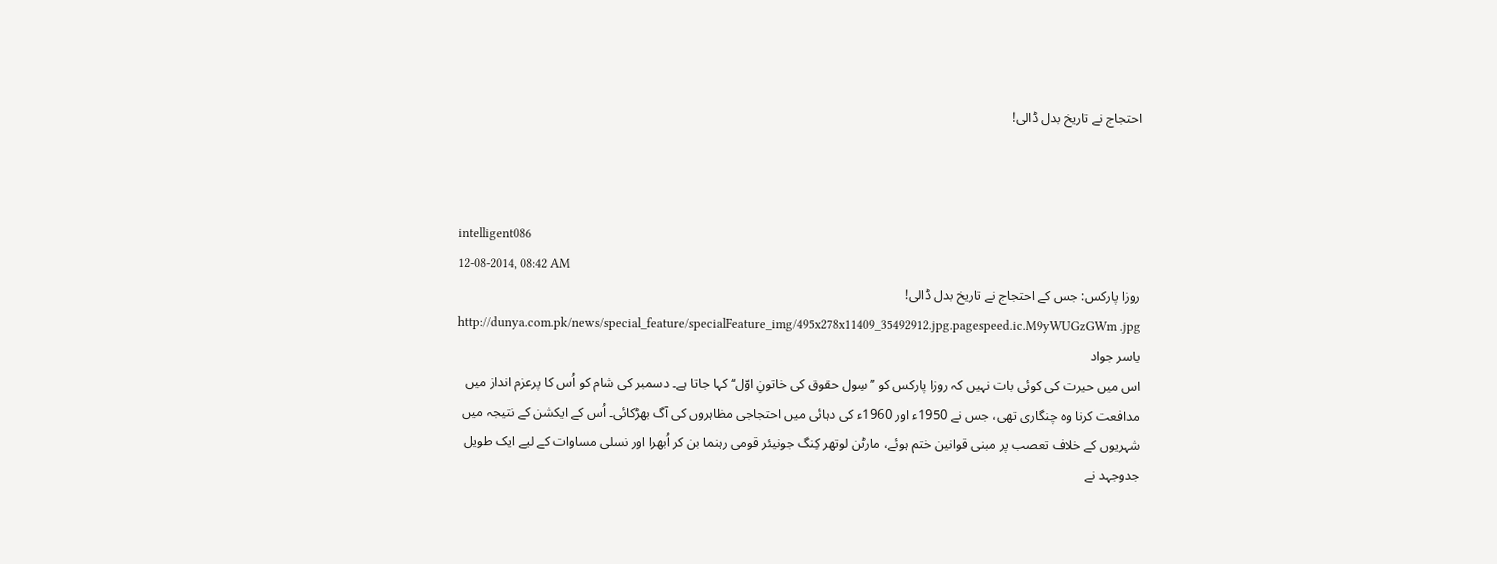احتجاج نے تاریخ بدل ڈالی!



intelligent086
12-08-2014, 08:42 AM
روزا پارکس: جس کے احتجاج نے تاریخ بدل ڈالی!
http://dunya.com.pk/news/special_feature/specialFeature_img/495x278x11409_35492912.jpg.pagespeed.ic.M9yWUGzGWm .jpg
یاسر جواد
اس میں حیرت کی کوئی بات نہیں کہ روزا پارکس کو ’’سِول حقوق کی خاتونِ اوّل‘‘ کہا جاتا ہے۔ دسمبر کی شام کو اُس کا پرعزم انداز میں مدافعت کرنا وہ چنگاری تھی، جس نے 1950ء اور 1960ء کی دہائی میں احتجاجی مظاہروں کی آگ بھڑکائی۔ اُس کے ایکشن کے نتیجہ میں شہریوں کے خلاف تعصب پر مبنی قوانین ختم ہوئے، مارٹن لوتھر کِنگ جونیئر قومی رہنما بن کر اُبھرا اور نسلی مساوات کے لیے ایک طویل جدوجہد نے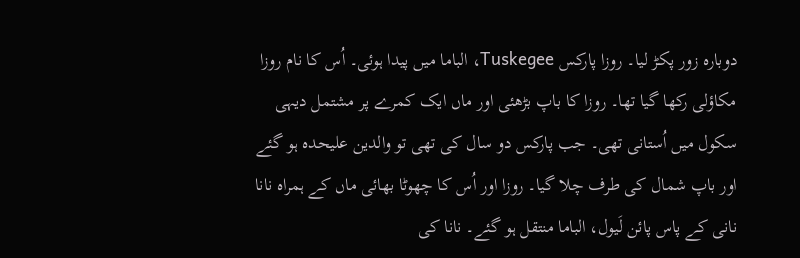دوبارہ زور پکڑ لیا۔ روزا پارکس Tuskegee، الباما میں پیدا ہوئی۔ اُس کا نام روزا مکاؤلی رکھا گیا تھا۔ روزا کا باپ بڑھئی اور ماں ایک کمرے پر مشتمل دیہی سکول میں اُستانی تھی۔ جب پارکس دو سال کی تھی تو والدین علیحدہ ہو گئے اور باپ شمال کی طرف چلا گیا۔ روزا اور اُس کا چھوٹا بھائی ماں کے ہمراہ نانا نانی کے پاس پائن لَیول، الباما منتقل ہو گئے۔ نانا کی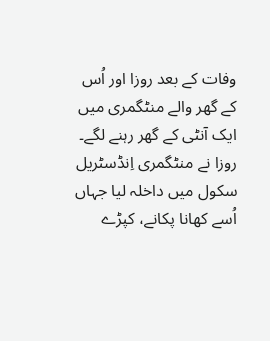وفات کے بعد روزا اور اُس کے گھر والے منٹگمری میں ایک آنٹی کے گھر رہنے لگے۔ روزا نے منٹگمری اِنڈسٹریل سکول میں داخلہ لیا جہاں اُسے کھانا پکانے، کپڑے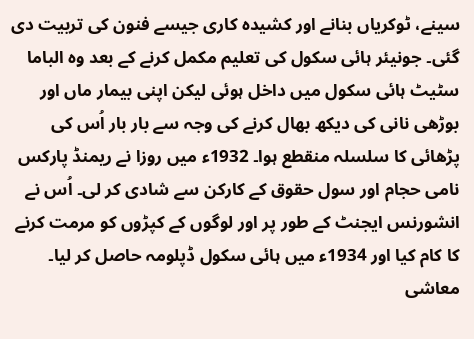سینے، ٹوکریاں بنانے اور کشیدہ کاری جیسے فنون کی تربیت دی گئی۔ جونیئر ہائی سکول کی تعلیم مکمل کرنے کے بعد وہ الباما سٹیٹ ہائی سکول میں داخل ہوئی لیکن اپنی بیمار ماں اور بوڑھی نانی کی دیکھ بھال کرنے کی وجہ سے بار بار اُس کی پڑھائی کا سلسلہ منقطع ہوا۔ 1932ء میں روزا نے ریمنڈ پارکس نامی حجام اور سول حقوق کے کارکن سے شادی کر لی۔ اُس نے انشورنس ایجنٹ کے طور پر اور لوگوں کے کپڑوں کو مرمت کرنے کا کام کیا اور 1934ء میں ہائی سکول ڈپلومہ حاصل کر لیا۔ معاشی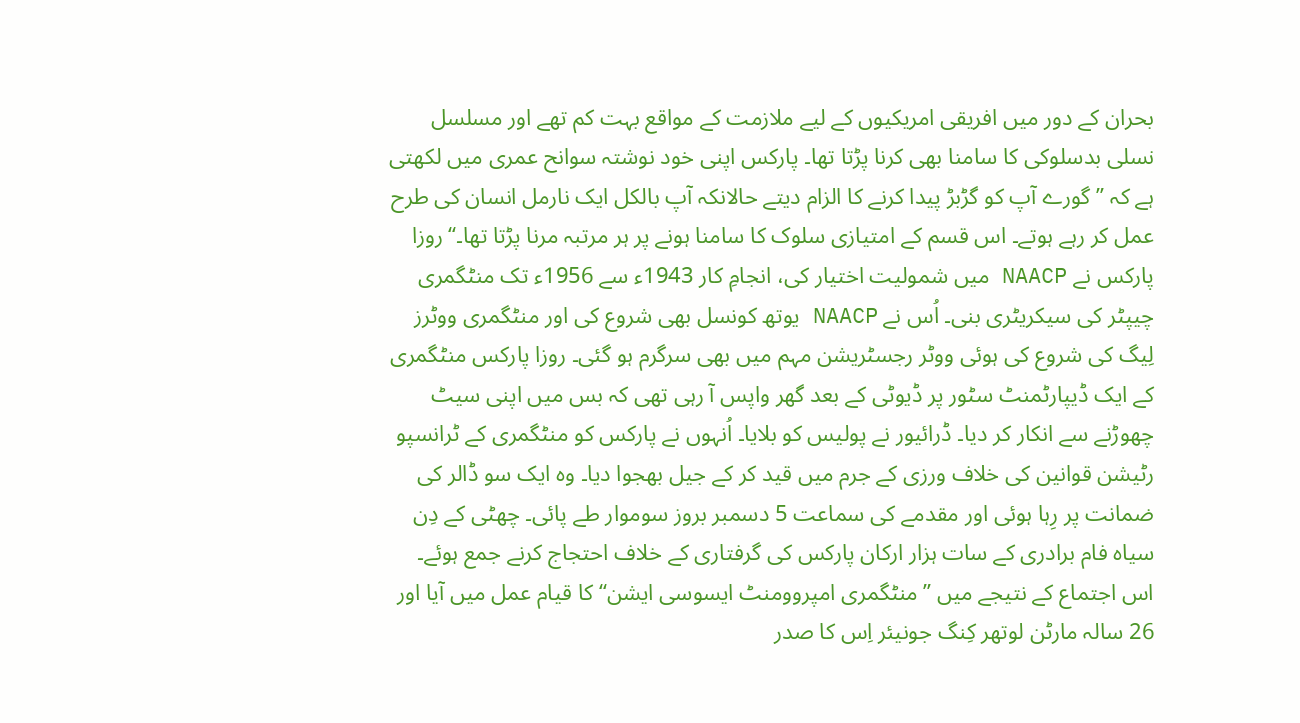بحران کے دور میں افریقی امریکیوں کے لیے ملازمت کے مواقع بہت کم تھے اور مسلسل نسلی بدسلوکی کا سامنا بھی کرنا پڑتا تھا۔ پارکس اپنی خود نوشتہ سوانح عمری میں لکھتی ہے کہ ’’گورے آپ کو گڑبڑ پیدا کرنے کا الزام دیتے حالانکہ آپ بالکل ایک نارمل انسان کی طرح عمل کر رہے ہوتے۔ اس قسم کے امتیازی سلوک کا سامنا ہونے پر ہر مرتبہ مرنا پڑتا تھا۔‘‘ روزا پارکس نے NAACP میں شمولیت اختیار کی، انجامِ کار 1943ء سے 1956ء تک منٹگمری چیپٹر کی سیکریٹری بنی۔ اُس نے NAACP یوتھ کونسل بھی شروع کی اور منٹگمری ووٹرز لِیگ کی شروع کی ہوئی ووٹر رجسٹریشن مہم میں بھی سرگرم ہو گئی۔ روزا پارکس منٹگمری کے ایک ڈیپارٹمنٹ سٹور پر ڈیوٹی کے بعد گھر واپس آ رہی تھی کہ بس میں اپنی سیٹ چھوڑنے سے انکار کر دیا۔ ڈرائیور نے پولیس کو بلایا۔ اُنہوں نے پارکس کو منٹگمری کے ٹرانسپو رٹیشن قوانین کی خلاف ورزی کے جرم میں قید کر کے جیل بھجوا دیا۔ وہ ایک سو ڈالر کی ضمانت پر رِہا ہوئی اور مقدمے کی سماعت 5 دسمبر بروز سوموار طے پائی۔ چھٹی کے دِن سیاہ فام برادری کے سات ہزار ارکان پارکس کی گرفتاری کے خلاف احتجاج کرنے جمع ہوئے۔ اس اجتماع کے نتیجے میں ’’منٹگمری امپروومنٹ ایسوسی ایشن‘‘ کا قیام عمل میں آیا اور 26 سالہ مارٹن لوتھر کِنگ جونیئر اِس کا صدر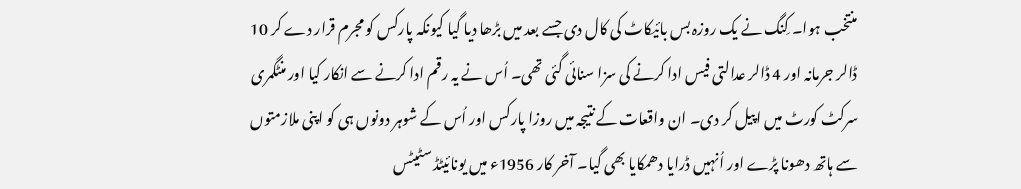منتخب ہوا۔ کِنگ نے یک روزہ بس بائیکاٹ کی کال دی جسے بعد میں بڑھا دیا گیا کیونکہ پارکس کو مجرم قرار دے کر 10 ڈالر جرمانہ اور 4 ڈالر عدالتی فیس ادا کرنے کی سزا سنائی گئی تھی۔ اُس نے یہ رقم ادا کرنے سے انکار کیا اور منٹگمری سرکٹ کورٹ میں اپیل کر دی۔ ان واقعات کے نتیجہ میں روزا پارکس اور اُس کے شوہر دونوں ہی کو اپنی ملازمتوں سے ہاتھ دھونا پڑے اور اُنہیں ڈرایا دھمکایا بھی گیا۔ آخر کار 1956ء میں یونائیٹڈ سٹیٹس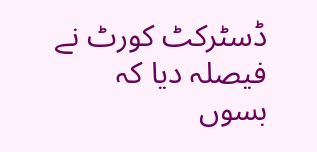ڈسٹرکٹ کورٹ نے فیصلہ دیا کہ بسوں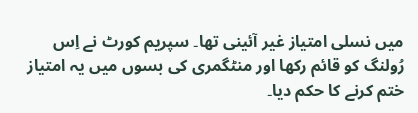میں نسلی امتیاز غیر آئینی تھا۔ سپریم کورٹ نے اِس رُولنگ کو قائم رکھا اور منٹگمری کی بسوں میں یہ امتیاز ختم کرنے کا حکم دیا۔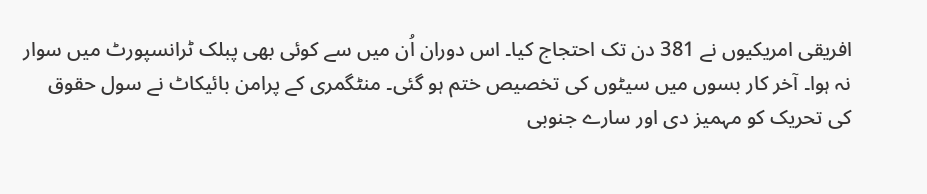افریقی امریکیوں نے 381 دن تک احتجاج کیا۔ اس دوران اُن میں سے کوئی بھی پبلک ٹرانسپورٹ میں سوار نہ ہوا۔ آخر کار بسوں میں سیٹوں کی تخصیص ختم ہو گئی۔ منٹگمری کے پرامن بائیکاٹ نے سول حقوق کی تحریک کو مہمیز دی اور سارے جنوبی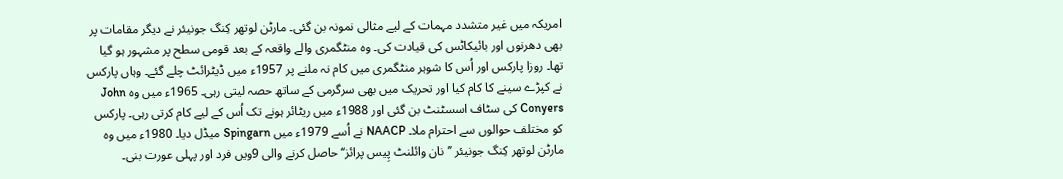امریکہ میں غیر متشدد مہمات کے لیے مثالی نمونہ بن گئی۔ مارٹن لوتھر کِنگ جونیئر نے دیگر مقامات پر بھی دھرنوں اور بائیکاٹس کی قیادت کی۔ وہ منٹگمری والے واقعہ کے بعد قومی سطح پر مشہور ہو گیا تھا۔ روزا پارکس اور اُس کا شوہر منٹگمری میں کام نہ ملنے پر 1957ء میں ڈیٹرائٹ چلے گئے۔ وہاں پارکس نے کپڑے سینے کا کام کیا اور تحریک میں بھی سرگرمی کے ساتھ حصہ لیتی رہی۔ 1965ء میں وہ John Conyers کی سٹاف اسسٹنٹ بن گئی اور 1988ء میں ریٹائر ہونے تک اُس کے لیے کام کرتی رہی۔ پارکس کو مختلف حوالوں سے احترام ملا۔ NAACP نے اُسے 1979ء میں Spingarn میڈل دیا۔ 1980ء میں وہ مارٹن لوتھر کِنگ جونیئر ’’نان وائلنٹ پِیس پرائز‘‘ حاصل کرنے والی 9ویں فرد اور پہلی عورت بنی۔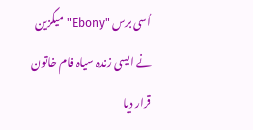اُسی برس "Ebony" میگزین نے ایسی زندہ سیاہ فام خاتون قرار دیا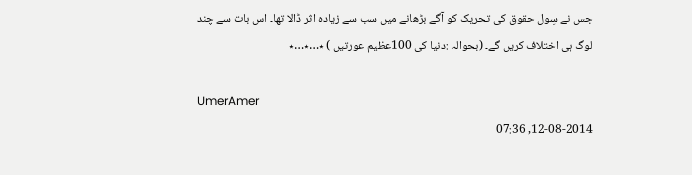جس نے سِول حقوق کی تحریک کو آگے بڑھانے میں سب سے زیادہ اثر ڈالا تھا۔ اس بات سے چند لوگ ہی اختلاف کریں گے۔ (بحوالہ :دنیا کی 100عظیم عورتیں ) ٭…٭…٭

UmerAmer
12-08-2014, 07:36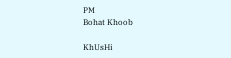PM
Bohat Khoob

KhUsHi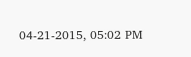04-21-2015, 05:02 PM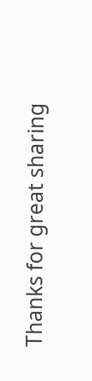Thanks for great sharing